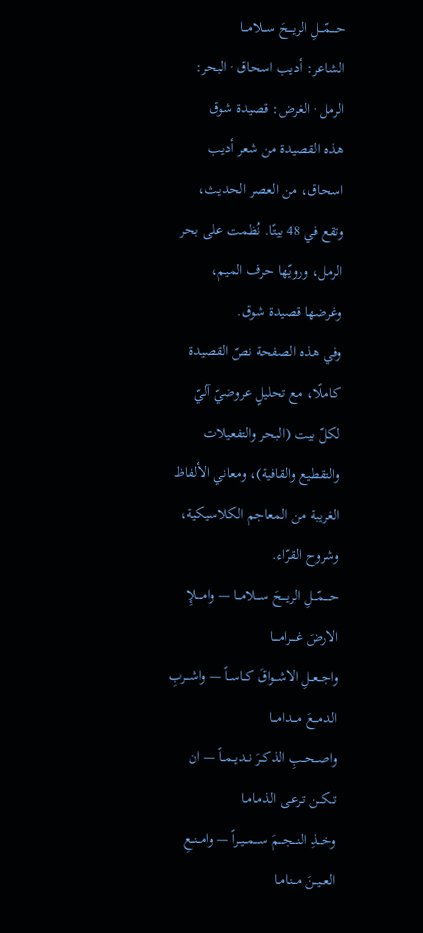حــــمّـــلِ الريـــحَ ســـلامـــا
الشاعر: أديب اسحاق · البحر: الرمل · الغرض: قصيدة شوق
هذه القصيدة من شعر أديب اسحاق، من العصر الحديث، وتقع في 48 بيتًا. نُظمت على بحر الرمل، ورويّها حرف الميم، وغرضها قصيدة شوق.
وفي هذه الصفحة نصّ القصيدة كاملًا، مع تحليلٍ عروضيّ آليّ لكلّ بيت (البحر والتفعيلات والتقطيع والقافية)، ومعاني الألفاظ الغريبة من المعاجم الكلاسيكية، وشروح القرّاء.
حــــمّـــلِ الريـــحَ ســـلامـــا — وامــــلإِ الارضَ غــــرامــــا
واجــعــلِ الاشــواقَ كــاســاً — واشـــربِ الدمـــعَ مـــدامـــا
واصــحــبِ الذكــرَ نــديــمــاً — ان تــكــن تـرعـى الذمـامـا
وخـــذِ النـــجـــمَ ســـمــيــراً — وامــنــعِ العــيــنَ مــنـامـا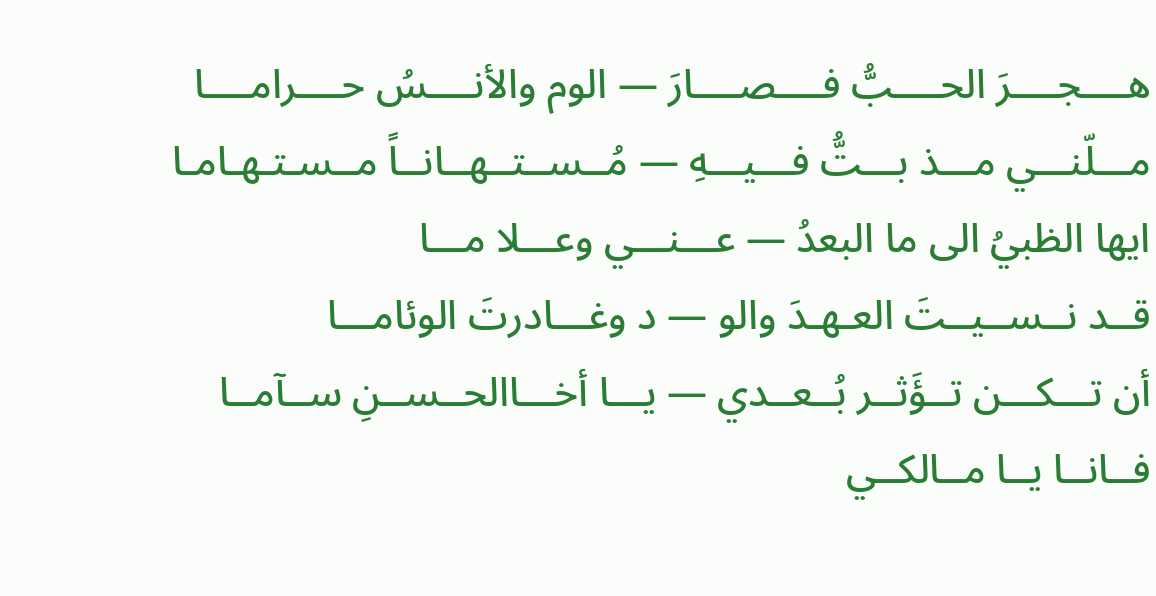هــــجــــرَ الحــــبُّ فــــصــــارَ — الوم والأنــــسُ حــــرامــــا
مـــلّنـــي مـــذ بـــتُّ فـــيـــهِ — مُــســتــهــانــاً مــسـتـهـامـا
ايها الظبيُ الى ما البعدُ — عـــنـــي وعـــلا مـــا
قــد نــســيــتَ العـهـدَ والو — د وغـــادرتَ الوئامـــا
أن تـــكـــن تــؤَثــر بُــعــدي — يـــا أخـــاالحــســنِ ســآمــا
فــانــا يــا مــالكــي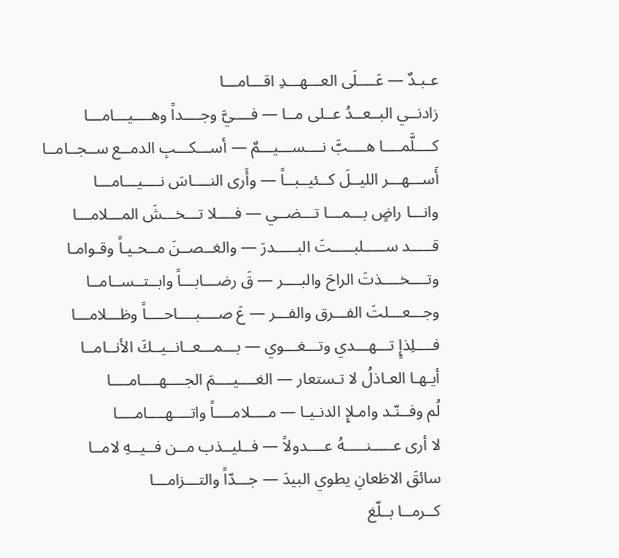عـبـدٌ — عَــــلَى العـــهـــدِ اقـــامـــا
زادنــي البــعــدُ عــلى مــا — فــــيَّ وجــــداً وهــــيـــامـــا
كــــلَّمــــا هــــبَّ نــــســـيـــمٌ — أســـكـــبِ الدمــع ســجــامــا
أَســـهـــر الليــلَ كــئيــبــاً — وأَرى النــــاسَ نــــيـــامـــا
وانـــا راضٍ بـــمـــا تـــضــي — فــــلا تـــخـــشَ المـــلامـــا
قـــــد ســـــلبـــــتَ البـــــدرَ — والغــصــنَ مــحـيـاً وقـوامـا
وتــــخــــذتَ الراحَ والبــــر — قَ رضـــابـــاً وابــتــســامــا
وجـــعـــلتَ الفـــرق والفـــر — عَ صــــبــــاحــــاً وظـــلامـــا
فــــلِذإٍ تـــهـــدي وتـــغـــوي — بـــمـــعــانــيــكَ الأنــامــا
أيـهـا العـاذلُ لا تـستعار — الغــــيــــمَ الجــــهــــامــــا
لُم وفــنّـد وامـلإِ الدنـيـا — مــــلامــــاً واتــــهــــامــــا
لا أرى عـــــنـــــهُ عــــدولاً — فــليــذب مــن فــيــهِ لامــا
سائقَ الاظعانِ يطوي البيدَ — جـــدّاً والتـــزامـــا
كــرمــا بــلّغ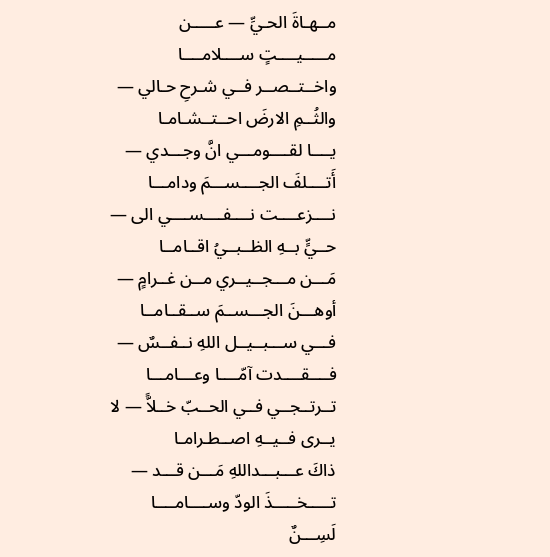مــهـاةَ الحـيِّ — عـــــن مـــــيــــتٍ ســــلامــــا
واخــتــصــر فــي شـرحِ حـالي — والثُــمِ الارضَ احــتــشـامـا
يــــا لقــــومـــي انَّ وجـــدي — أَتــــلفَ الجــــســـمَ ودامـــا
نــــزعــــت نــــفــــســــي الى — حــيٍّ بــهِ الظــبــيُ اقــامــا
مَـــن مـــجــيــري مــن غــرامٍ — أوهـــنَ الجـــســمَ ســقــامــا
فـــي ســـبــيــل اللهِ نــفــسٌ — فــــقــــدت آمّــــا وعـــامـــا
تــرتــجــي فــي الحــبّ خــلاًّ — لا يــرى فــيــهِ اصــطـرامـا
ذاكَ عـــبـــداللهِ مَـــن قـــد — تـــــخـــــذَ الودّ وســــامــــا
لَسِـــنٌ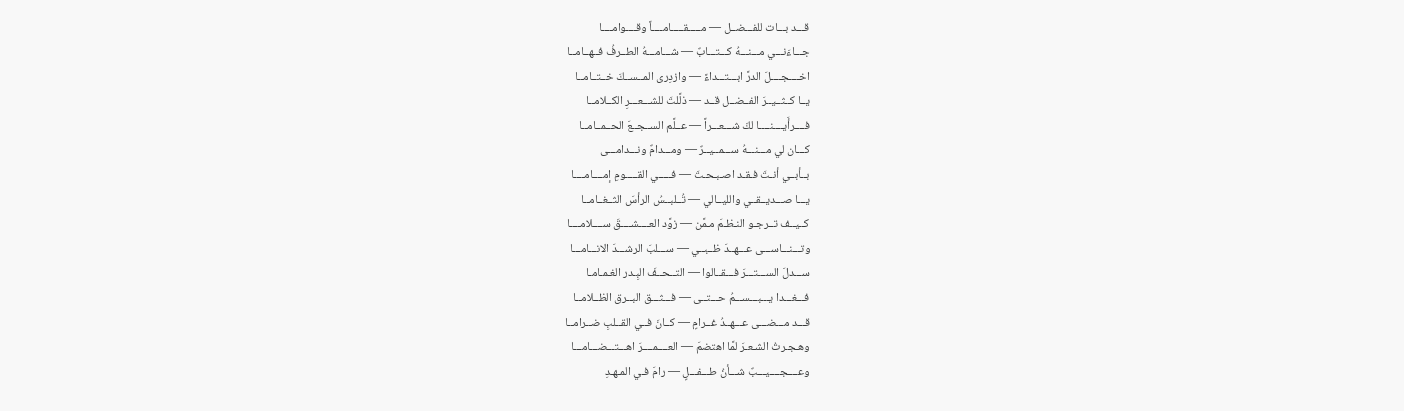قـــد بـــات للفـــضــل — مـــــقـــــامــــاً وقــــوامــــا
جـــاءَنـــي مـــنـــهُ كـــتـــابٌ — شـــامـــهُ الطــرفُ فــهــامــا
اخــــجــــلَ الدرَّ ابـــتـــداءً — وازدِرى المــســكَ خــتــامــا
يــا كــثــيــرَ الفــضــل قــد — ذلَّلتَ للشـــعـــرِ الكــلامــا
فــــرأَيــــنــــا لكَ شـــعـــراً — عــلَّم الســجــعَ الحــمــامــا
كـــان لي مـــنـــهُ ســـمــيــرٌ — ومـــدامٌ ونـــدامـــى
بــأبــي أنـتَ فـقـد اصـبـحـتَ — فـــــي القـــــومِ إمــــامــــا
يـــا صـــديــقــي والليــالي — تُــلبــسُ الرأسَ الثــغــامــا
كــيــف تــرجـو النـظـمَ مـمَّن — زوَّد العــــشــــقَ ســــلامــــا
وتـــنـــاســـى عـــهــدَ ظــبــي — ســـلبَ الرشـــدَ الانـــامـــا
ســـدلَ الســـتـــرَ فـــقــالوا — التــحــفَ البِـدر الغـمـامـا
فـــغـــدا يـــبـــســـمُ حـــتــى — فـــثـــق البــرق الظــلامــا
قـــد مـــضـــى عـــهــدُ غــرامٍ — كــانَ فــي القــلبِ ضــرامــا
وهـجـرتُ الشـعـرَ لمَّا اهتضمَ — العــــمــــرَ اهـــتـــضـــامـــا
وعــــجــــيـــبٌ شـــأنُ طـــفـــلٍ — رامَ فـي المـهـدِ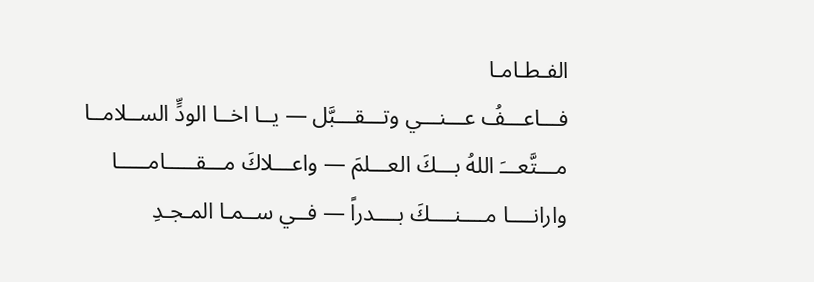الفـطـامـا
فـــاعـــفُ عـــنـــي وتـــقـــبَّل — يــا اخــا الودٍّ الســلامــا
مـــتَّعـــَ اللهُ بـــكَ العـــلمَ — واعـــلاكَ مـــقـــــامـــــا
وارانــــا مــــنــــكَ بــــدراً — فــي ســمـا المـجـدِ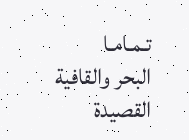تـمـامـا
البحر والقافية
القصيدة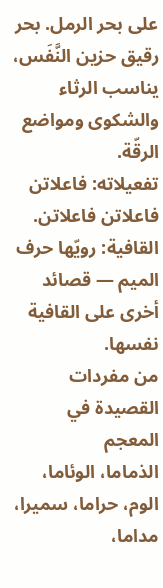على بحر الرمل. بحر رقيق حزين النَّفَس، يناسب الرثاء والشكوى ومواضع الرقّة.
تفعيلاته: فاعلاتن فاعلاتن فاعلاتن.
القافية: رويّها حرف الميم — قصائد أخرى على القافية نفسها.
من مفردات القصيدة في المعجم
الذماما، الوئاما، الوم، حراما، سميرا، مداما،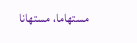مستهاما، مستهانا